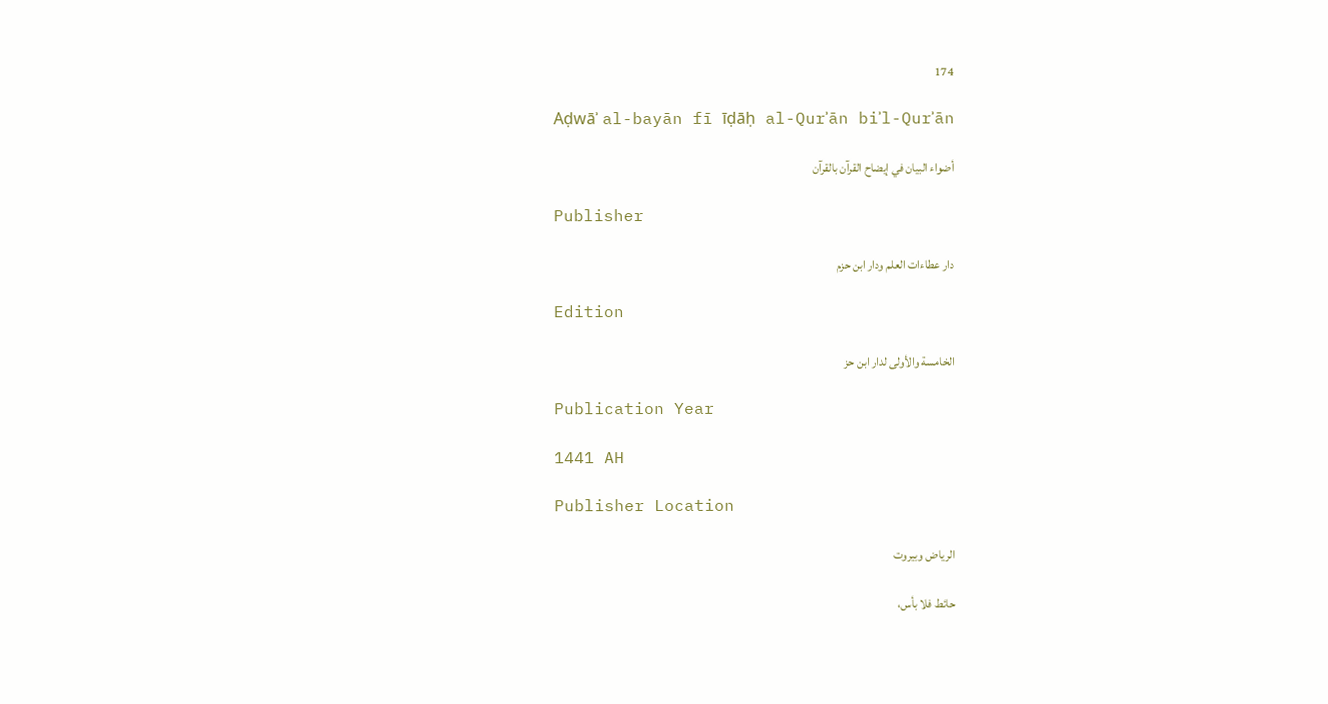174

Aḍwāʾ al-bayān fī īḍāḥ al-Qurʾān biʾl-Qurʾān

أضواء البيان في إيضاح القرآن بالقرآن

Publisher

دار عطاءات العلم ودار ابن حزم

Edition

الخامسة والأولى لدار ابن حز

Publication Year

1441 AH

Publisher Location

الرياض وبيروت

حائط فلا بأس،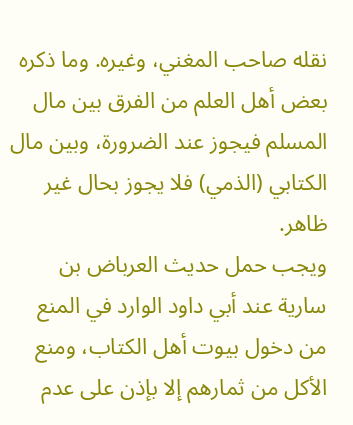نقله صاحب المغني، وغيره. وما ذكره بعض أهل العلم من الفرق بين مال المسلم فيجوز عند الضرورة، وبين مال الكتابي (الذمي) فلا يجوز بحال غير ظاهر.
ويجب حمل حديث العرباض بن سارية عند أبي داود الوارد في المنع من دخول بيوت أهل الكتاب، ومنع الأكل من ثمارهم إلا بإذن على عدم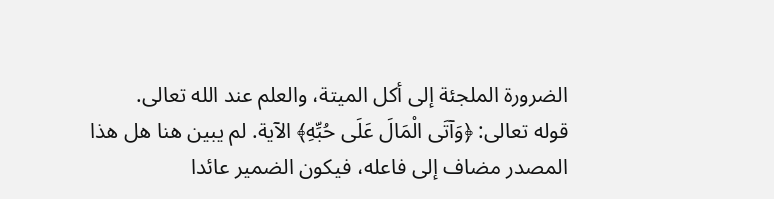الضرورة الملجئة إلى أكل الميتة، والعلم عند الله تعالى.
قوله تعالى: ﴿وَآتَى الْمَالَ عَلَى حُبِّهِ﴾ الآية. لم يبين هنا هل هذا المصدر مضاف إلى فاعله، فيكون الضمير عائدا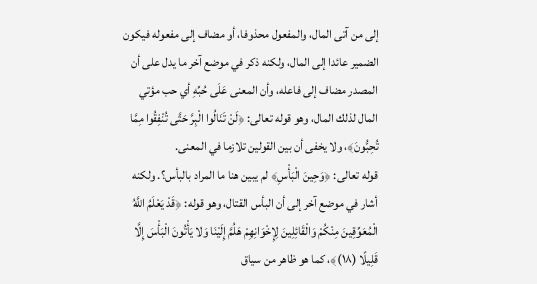إلى من آتى المال، والمفعول محذوفا، أو مضاف إلى مفعوله فيكون الضمير عائدا إلى المال، ولكنه ذكر في موضع آخر ما يدل على أن المصدر مضاف إلى فاعله، وأن المعنى عَلَى حُبِّهِ أي حب مؤتي المال لذلك المال، وهو قوله تعالى: ﴿لَنْ تَنَالُوا الْبِرَّ حَتَّى تُنْفِقُوا مِمَّا تُحِبُّونَ﴾، ولا يخفى أن بين القولين تلازما في المعنى.
قوله تعالى: ﴿وَحِينَ الْبَأْسِ﴾ لم يبين هنا ما المراد بالبأس؟. ولكنه أشار في موضع آخر إلى أن البأس القتال، وهو قوله: ﴿قَدْ يَعْلَمُ اللَّهُ الْمُعَوِّقِينَ مِنْكُمْ وَالْقَائِلِينَ لِإِخْوَانِهِمْ هَلُمَّ إِلَيْنَا وَلا يَأْتُونَ الْبَأْسَ إِلَّا قَلِيلًا (١٨)﴾، كما هو ظاهر من سياق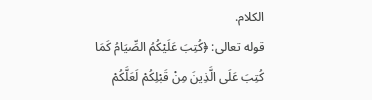الكلام.
قوله تعالى: ﴿كُتِبَ عَلَيْكُمُ الصِّيَامُ كَمَا كُتِبَ عَلَى الَّذِينَ مِنْ قَبْلِكُمْ لَعَلَّكُمْ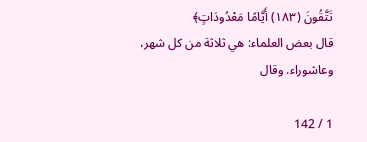تَتَّقُونَ (١٨٣) أَيَّامًا مَعْدُودَاتٍ﴾
قال بعض العلماء: هي ثلاثة من كل شهر، وعاشوراء. وقال

1 / 142